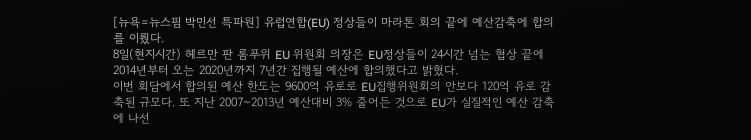[뉴욕=뉴스핌 박민선 특파원] 유럽연합(EU) 정상들이 마라톤 회의 끝에 예산감축에 합의를 이뤘다.
8일(현지시간) 헤르만 판 롬푸위 EU 위원회 의장은 EU정상들이 24시간 넘는 협상 끝에 2014년부터 오는 2020년까지 7년간 집행될 예산에 합의했다고 밝혔다.
이번 회담에서 합의된 예산 한도는 9600억 유로로 EU집행위원회의 안보다 120억 유로 감축된 규모다. 또 지난 2007~2013년 예산대비 3% 줄어든 것으로 EU가 실질적인 예산 감축에 나선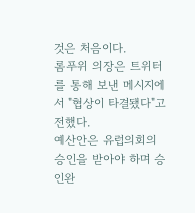것은 처음이다.
롬푸위 의장은 트위터를 통해 보낸 메시지에서 "협상이 타결됐다"고 전했다.
예산안은 유럽의회의 승인을 받아야 하며 승인완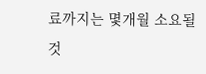료까지는 몇개월 소요될 것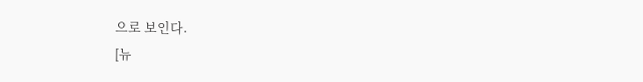으로 보인다.
[뉴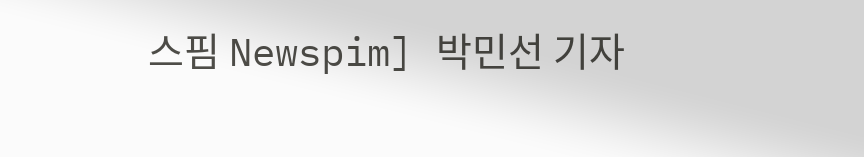스핌 Newspim] 박민선 기자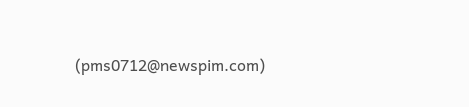(pms0712@newspim.com)